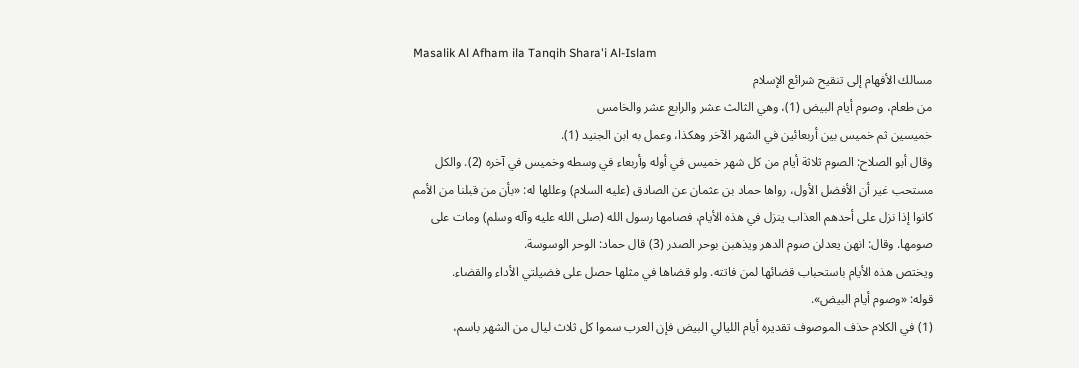Masalik Al Afham ila Tanqih Shara'i Al-Islam
مسالك الأفهام إلى تنقيح شرائع الإسلام
من طعام، وصوم أيام البيض (1)، وهي الثالث عشر والرابع عشر والخامس
خميسين ثم خميس بين أربعائين في الشهر الآخر وهكذا، وعمل به ابن الجنيد (1).
وقال أبو الصلاح: الصوم ثلاثة أيام من كل شهر خميس في أوله وأربعاء في وسطه وخميس في آخره (2). والكل مستحب غير أن الأفضل الأول، رواها حماد بن عثمان عن الصادق (عليه السلام) وعللها له: «بأن من قبلنا من الأمم كانوا إذا نزل على أحدهم العذاب ينزل في هذه الأيام، فصامها رسول الله (صلى الله عليه وآله وسلم) ومات على صومها. وقال: انهن يعدلن صوم الدهر ويذهبن بوحر الصدر (3) قال حماد: الوحر الوسوسة.
ويختص هذه الأيام باستحباب قضائها لمن فاتته. ولو قضاها في مثلها حصل على فضيلتي الأداء والقضاء.
قوله: «وصوم أيام البيض».
(1) في الكلام حذف الموصوف تقديره أيام الليالي البيض فإن العرب سموا كل ثلاث ليال من الشهر باسم،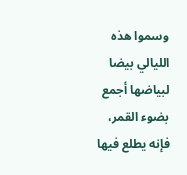وسموا هذه الليالي بيضا لبياضها أجمع بضوء القمر، فإنه يطلع فيها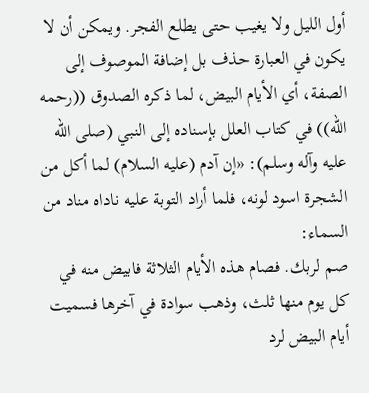أول الليل ولا يغيب حتى يطلع الفجر. ويمكن أن لا يكون في العبارة حذف بل إضافة الموصوف إلى الصفة، أي الأيام البيض، لما ذكره الصدوق ((رحمه الله)) في كتاب العلل بإسناده إلى النبي (صلى الله عليه وآله وسلم): «إن آدم (عليه السلام) لما أكل من الشجرة اسود لونه، فلما أراد التوبة عليه ناداه مناد من السماء:
صم لربك. فصام هذه الأيام الثلاثة فابيض منه في كل يوم منها ثلث، وذهب سوادة في آخرها فسميت أيام البيض لرد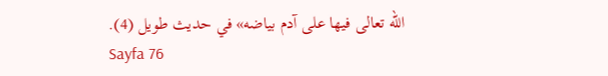الله تعالى فيها على آدم بياضه» في حديث طويل (4).
Sayfa 76